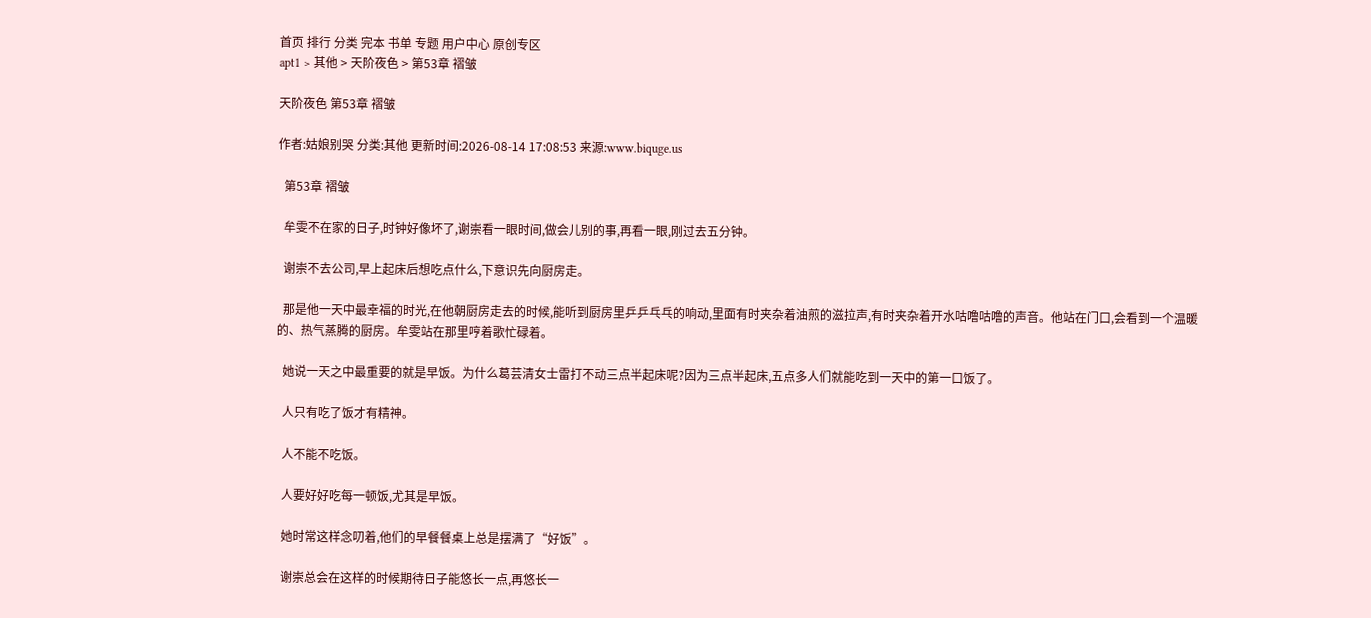首页 排行 分类 完本 书单 专题 用户中心 原创专区
apt1 > 其他 > 天阶夜色 > 第53章 褶皱

天阶夜色 第53章 褶皱

作者:姑娘别哭 分类:其他 更新时间:2026-08-14 17:08:53 来源:www.biquge.us

  第53章 褶皱

  牟雯不在家的日子,时钟好像坏了,谢崇看一眼时间,做会儿别的事,再看一眼,刚过去五分钟。

  谢崇不去公司,早上起床后想吃点什么,下意识先向厨房走。

  那是他一天中最幸福的时光,在他朝厨房走去的时候,能听到厨房里乒乒乓乓的响动,里面有时夹杂着油煎的滋拉声,有时夹杂着开水咕噜咕噜的声音。他站在门口,会看到一个温暖的、热气蒸腾的厨房。牟雯站在那里哼着歌忙碌着。

  她说一天之中最重要的就是早饭。为什么葛芸清女士雷打不动三点半起床呢?因为三点半起床,五点多人们就能吃到一天中的第一口饭了。

  人只有吃了饭才有精神。

  人不能不吃饭。

  人要好好吃每一顿饭,尤其是早饭。

  她时常这样念叨着,他们的早餐餐桌上总是摆满了“好饭”。

  谢崇总会在这样的时候期待日子能悠长一点,再悠长一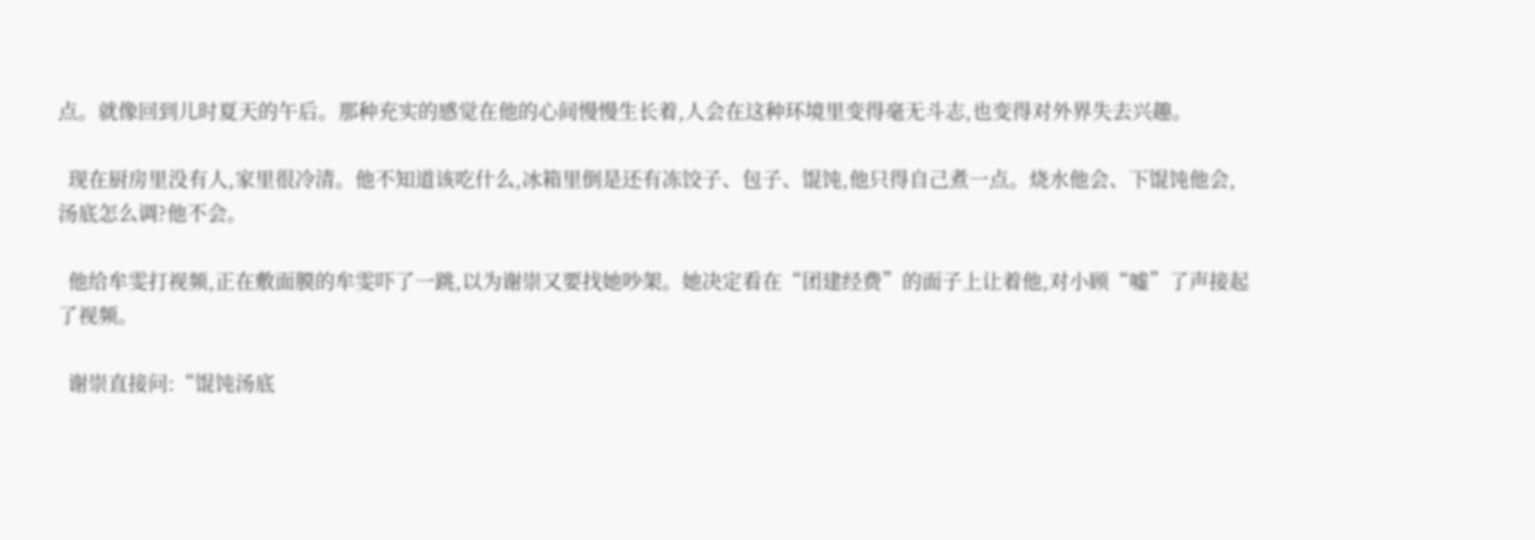点。就像回到儿时夏天的午后。那种充实的感觉在他的心间慢慢生长着,人会在这种环境里变得毫无斗志,也变得对外界失去兴趣。

  现在厨房里没有人,家里很冷清。他不知道该吃什么,冰箱里倒是还有冻饺子、包子、馄饨,他只得自己煮一点。烧水他会、下馄饨他会,汤底怎么调?他不会。

  他给牟雯打视频,正在敷面膜的牟雯吓了一跳,以为谢崇又要找她吵架。她决定看在“团建经费”的面子上让着他,对小顾“嘘”了声接起了视频。

  谢崇直接问:“馄饨汤底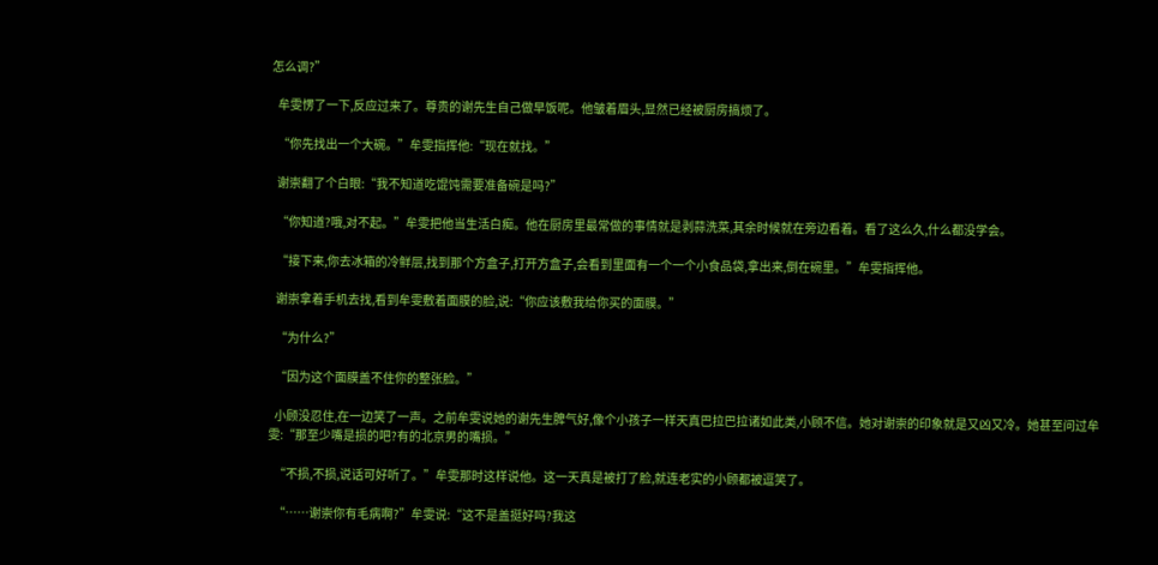怎么调?”

  牟雯愣了一下,反应过来了。尊贵的谢先生自己做早饭呢。他皱着眉头,显然已经被厨房搞烦了。

  “你先找出一个大碗。”牟雯指挥他:“现在就找。”

  谢崇翻了个白眼:“我不知道吃馄饨需要准备碗是吗?”

  “你知道?哦,对不起。”牟雯把他当生活白痴。他在厨房里最常做的事情就是剥蒜洗菜,其余时候就在旁边看着。看了这么久,什么都没学会。

  “接下来,你去冰箱的冷鲜层,找到那个方盒子,打开方盒子,会看到里面有一个一个小食品袋,拿出来,倒在碗里。”牟雯指挥他。

  谢崇拿着手机去找,看到牟雯敷着面膜的脸,说:“你应该敷我给你买的面膜。”

  “为什么?”

  “因为这个面膜盖不住你的整张脸。”

  小顾没忍住,在一边笑了一声。之前牟雯说她的谢先生脾气好,像个小孩子一样天真巴拉巴拉诸如此类,小顾不信。她对谢崇的印象就是又凶又冷。她甚至问过牟雯:“那至少嘴是损的吧?有的北京男的嘴损。”

  “不损,不损,说话可好听了。”牟雯那时这样说他。这一天真是被打了脸,就连老实的小顾都被逗笑了。

  “……谢崇你有毛病啊?”牟雯说:“这不是盖挺好吗?我这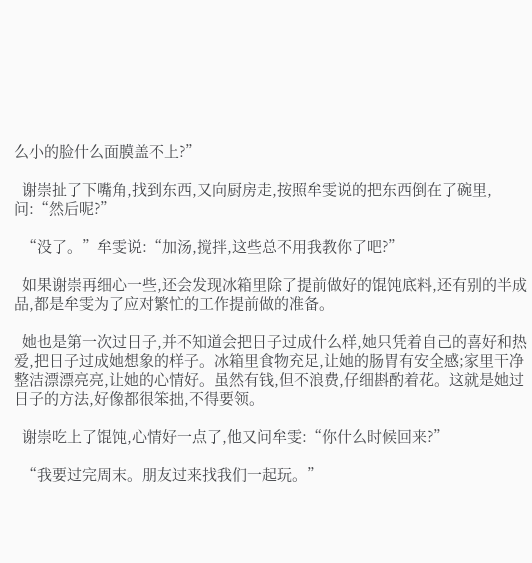么小的脸什么面膜盖不上?”

  谢崇扯了下嘴角,找到东西,又向厨房走,按照牟雯说的把东西倒在了碗里,问:“然后呢?”

  “没了。”牟雯说:“加汤,搅拌,这些总不用我教你了吧?”

  如果谢崇再细心一些,还会发现冰箱里除了提前做好的馄饨底料,还有别的半成品,都是牟雯为了应对繁忙的工作提前做的准备。

  她也是第一次过日子,并不知道会把日子过成什么样,她只凭着自己的喜好和热爱,把日子过成她想象的样子。冰箱里食物充足,让她的肠胃有安全感;家里干净整洁漂漂亮亮,让她的心情好。虽然有钱,但不浪费,仔细斟酌着花。这就是她过日子的方法,好像都很笨拙,不得要领。

  谢崇吃上了馄饨,心情好一点了,他又问牟雯:“你什么时候回来?”

  “我要过完周末。朋友过来找我们一起玩。”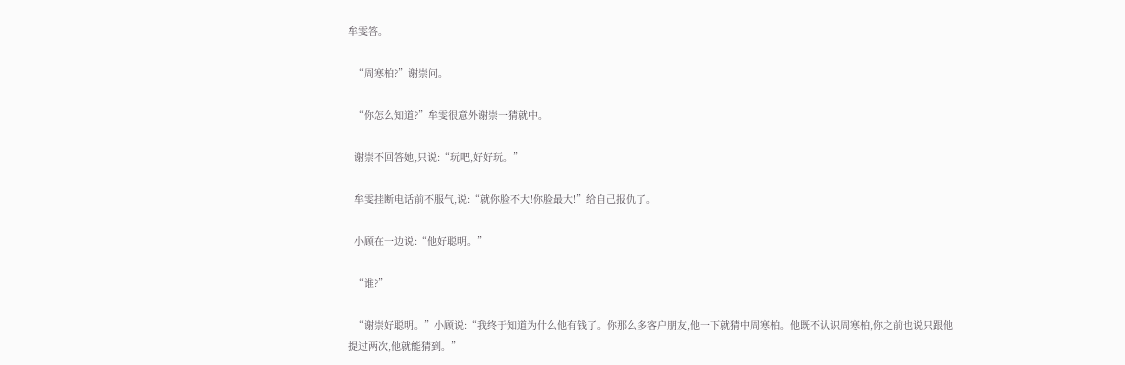牟雯答。

  “周寒柏?”谢崇问。

  “你怎么知道?”牟雯很意外谢崇一猜就中。

  谢崇不回答她,只说:“玩吧,好好玩。”

  牟雯挂断电话前不服气,说:“就你脸不大!你脸最大!”给自己报仇了。

  小顾在一边说:“他好聪明。”

  “谁?”

  “谢崇好聪明。”小顾说:“我终于知道为什么他有钱了。你那么多客户朋友,他一下就猜中周寒柏。他既不认识周寒柏,你之前也说只跟他提过两次,他就能猜到。”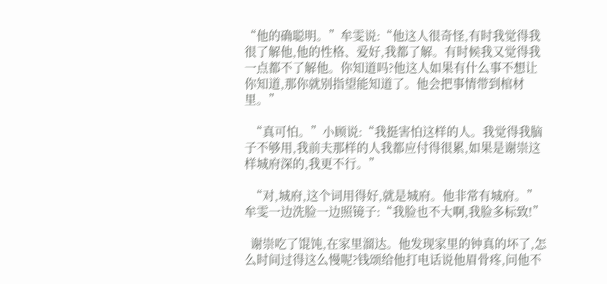“他的确聪明。”牟雯说:“他这人很奇怪,有时我觉得我很了解他,他的性格、爱好,我都了解。有时候我又觉得我一点都不了解他。你知道吗?他这人如果有什么事不想让你知道,那你就别指望能知道了。他会把事情带到棺材里。”

  “真可怕。”小顾说:“我挺害怕这样的人。我觉得我脑子不够用,我前夫那样的人我都应付得很累,如果是谢崇这样城府深的,我更不行。”

  “对,城府,这个词用得好,就是城府。他非常有城府。”牟雯一边洗脸一边照镜子:“我脸也不大啊,我脸多标致!”

  谢崇吃了馄饨,在家里溜达。他发现家里的钟真的坏了,怎么时间过得这么慢呢?钱颂给他打电话说他眉骨疼,问他不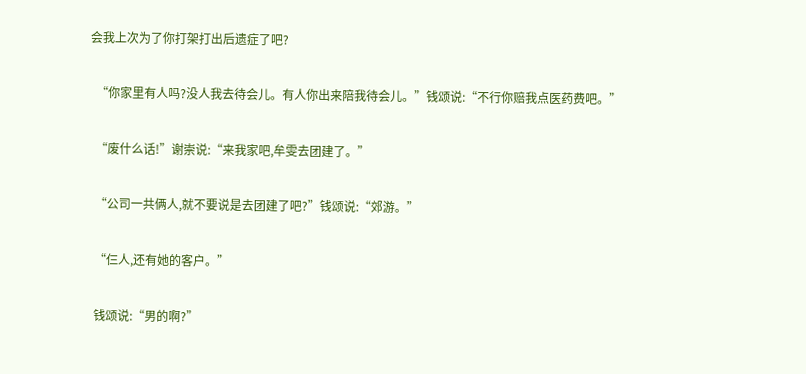会我上次为了你打架打出后遗症了吧?

  “你家里有人吗?没人我去待会儿。有人你出来陪我待会儿。”钱颂说:“不行你赔我点医药费吧。”

  “废什么话!”谢崇说:“来我家吧,牟雯去团建了。”

  “公司一共俩人,就不要说是去团建了吧?”钱颂说:“郊游。”

  “仨人,还有她的客户。”

  钱颂说:“男的啊?”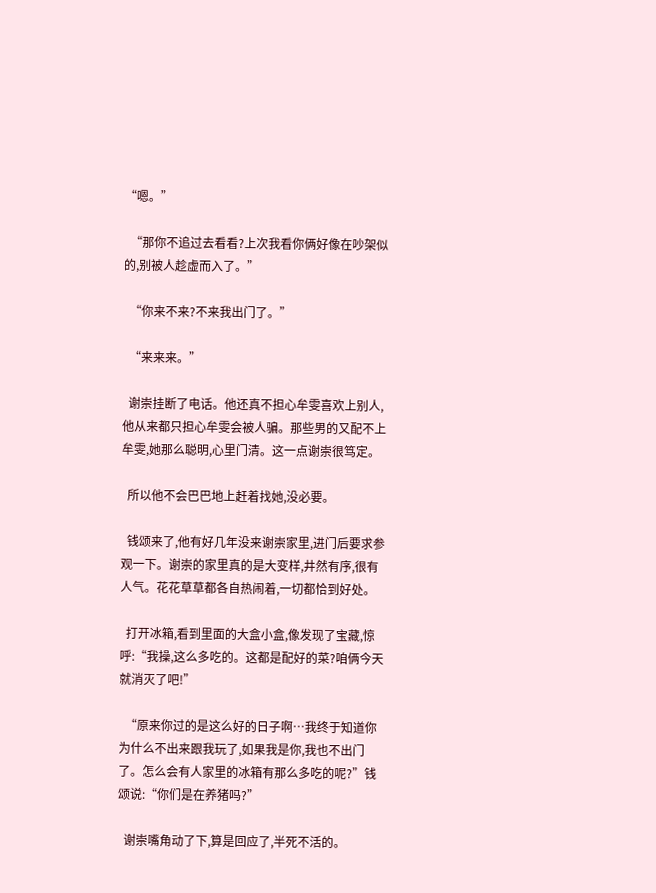“嗯。”

  “那你不追过去看看?上次我看你俩好像在吵架似的,别被人趁虚而入了。”

  “你来不来?不来我出门了。”

  “来来来。”

  谢崇挂断了电话。他还真不担心牟雯喜欢上别人,他从来都只担心牟雯会被人骗。那些男的又配不上牟雯,她那么聪明,心里门清。这一点谢崇很笃定。

  所以他不会巴巴地上赶着找她,没必要。

  钱颂来了,他有好几年没来谢崇家里,进门后要求参观一下。谢崇的家里真的是大变样,井然有序,很有人气。花花草草都各自热闹着,一切都恰到好处。

  打开冰箱,看到里面的大盒小盒,像发现了宝藏,惊呼:“我操,这么多吃的。这都是配好的菜?咱俩今天就消灭了吧!”

  “原来你过的是这么好的日子啊…我终于知道你为什么不出来跟我玩了,如果我是你,我也不出门了。怎么会有人家里的冰箱有那么多吃的呢?”钱颂说:“你们是在养猪吗?”

  谢崇嘴角动了下,算是回应了,半死不活的。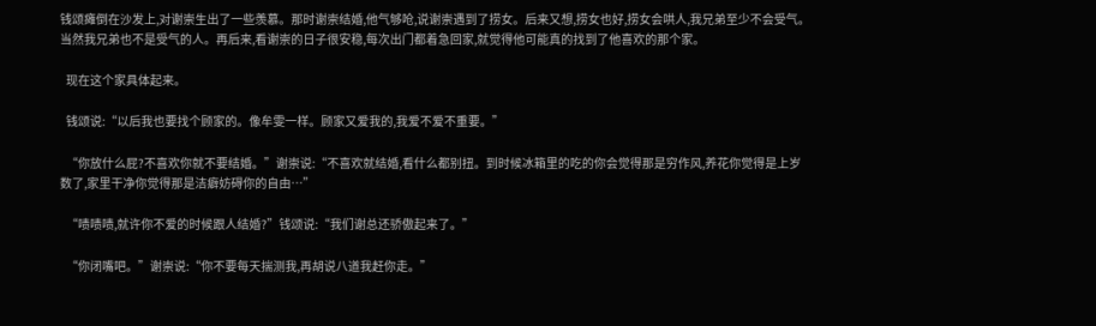钱颂瘫倒在沙发上,对谢崇生出了一些羡慕。那时谢崇结婚,他气够呛,说谢崇遇到了捞女。后来又想,捞女也好,捞女会哄人,我兄弟至少不会受气。当然我兄弟也不是受气的人。再后来,看谢崇的日子很安稳,每次出门都着急回家,就觉得他可能真的找到了他喜欢的那个家。

  现在这个家具体起来。

  钱颂说:“以后我也要找个顾家的。像牟雯一样。顾家又爱我的,我爱不爱不重要。”

  “你放什么屁?不喜欢你就不要结婚。”谢崇说:“不喜欢就结婚,看什么都别扭。到时候冰箱里的吃的你会觉得那是穷作风,养花你觉得是上岁数了,家里干净你觉得那是洁癖妨碍你的自由…”

  “啧啧啧,就许你不爱的时候跟人结婚?”钱颂说:“我们谢总还骄傲起来了。”

  “你闭嘴吧。”谢崇说:“你不要每天揣测我,再胡说八道我赶你走。”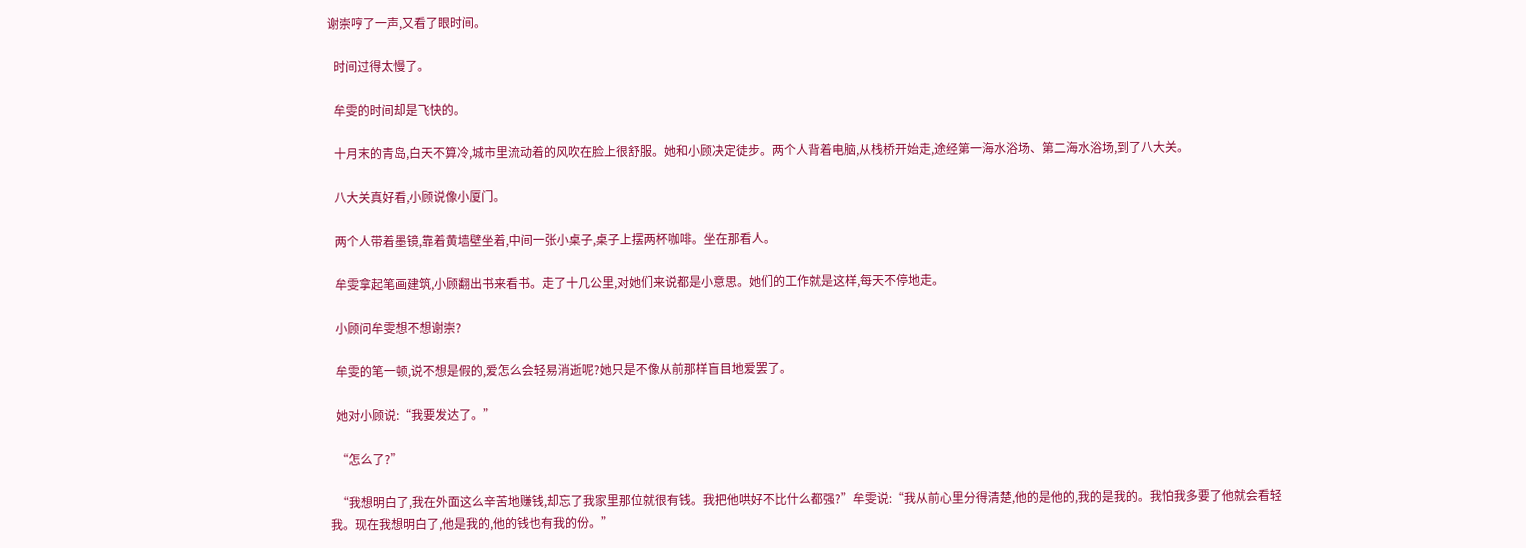谢崇哼了一声,又看了眼时间。

  时间过得太慢了。

  牟雯的时间却是飞快的。

  十月末的青岛,白天不算冷,城市里流动着的风吹在脸上很舒服。她和小顾决定徒步。两个人背着电脑,从栈桥开始走,途经第一海水浴场、第二海水浴场,到了八大关。

  八大关真好看,小顾说像小厦门。

  两个人带着墨镜,靠着黄墙壁坐着,中间一张小桌子,桌子上摆两杯咖啡。坐在那看人。

  牟雯拿起笔画建筑,小顾翻出书来看书。走了十几公里,对她们来说都是小意思。她们的工作就是这样,每天不停地走。

  小顾问牟雯想不想谢崇?

  牟雯的笔一顿,说不想是假的,爱怎么会轻易消逝呢?她只是不像从前那样盲目地爱罢了。

  她对小顾说:“我要发达了。”

  “怎么了?”

  “我想明白了,我在外面这么辛苦地赚钱,却忘了我家里那位就很有钱。我把他哄好不比什么都强?”牟雯说:“我从前心里分得清楚,他的是他的,我的是我的。我怕我多要了他就会看轻我。现在我想明白了,他是我的,他的钱也有我的份。”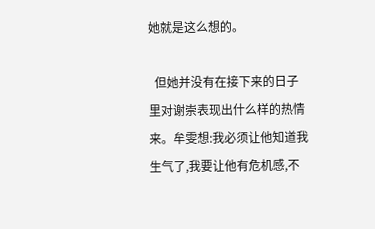她就是这么想的。

  但她并没有在接下来的日子里对谢崇表现出什么样的热情来。牟雯想:我必须让他知道我生气了,我要让他有危机感,不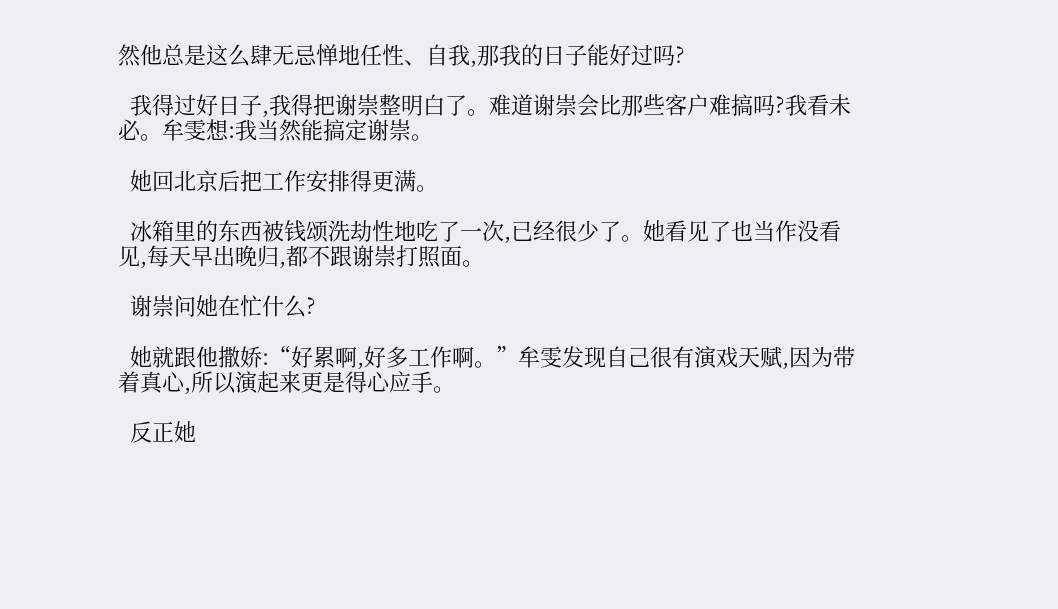然他总是这么肆无忌惮地任性、自我,那我的日子能好过吗?

  我得过好日子,我得把谢崇整明白了。难道谢崇会比那些客户难搞吗?我看未必。牟雯想:我当然能搞定谢崇。

  她回北京后把工作安排得更满。

  冰箱里的东西被钱颂洗劫性地吃了一次,已经很少了。她看见了也当作没看见,每天早出晚归,都不跟谢崇打照面。

  谢崇问她在忙什么?

  她就跟他撒娇:“好累啊,好多工作啊。”牟雯发现自己很有演戏天赋,因为带着真心,所以演起来更是得心应手。

  反正她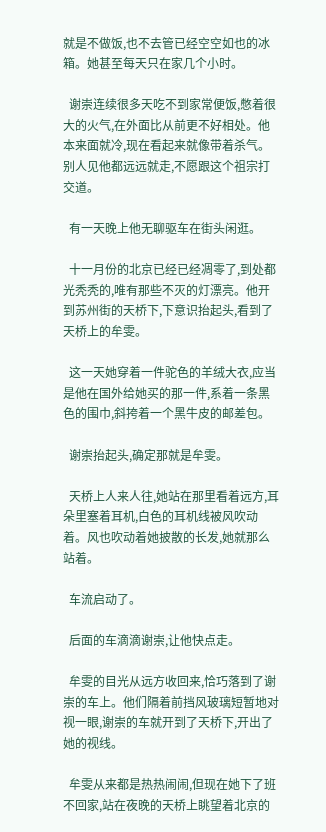就是不做饭,也不去管已经空空如也的冰箱。她甚至每天只在家几个小时。

  谢崇连续很多天吃不到家常便饭,憋着很大的火气,在外面比从前更不好相处。他本来面就冷,现在看起来就像带着杀气。别人见他都远远就走,不愿跟这个祖宗打交道。

  有一天晚上他无聊驱车在街头闲逛。

  十一月份的北京已经已经凋零了,到处都光秃秃的,唯有那些不灭的灯漂亮。他开到苏州街的天桥下,下意识抬起头,看到了天桥上的牟雯。

  这一天她穿着一件驼色的羊绒大衣,应当是他在国外给她买的那一件,系着一条黑色的围巾,斜挎着一个黑牛皮的邮差包。

  谢崇抬起头,确定那就是牟雯。

  天桥上人来人往,她站在那里看着远方,耳朵里塞着耳机,白色的耳机线被风吹动着。风也吹动着她披散的长发,她就那么站着。

  车流启动了。

  后面的车滴滴谢崇,让他快点走。

  牟雯的目光从远方收回来,恰巧落到了谢崇的车上。他们隔着前挡风玻璃短暂地对视一眼,谢崇的车就开到了天桥下,开出了她的视线。

  牟雯从来都是热热闹闹,但现在她下了班不回家,站在夜晚的天桥上眺望着北京的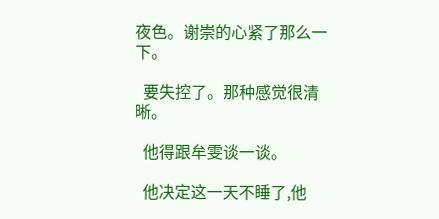夜色。谢崇的心紧了那么一下。

  要失控了。那种感觉很清晰。

  他得跟牟雯谈一谈。

  他决定这一天不睡了,他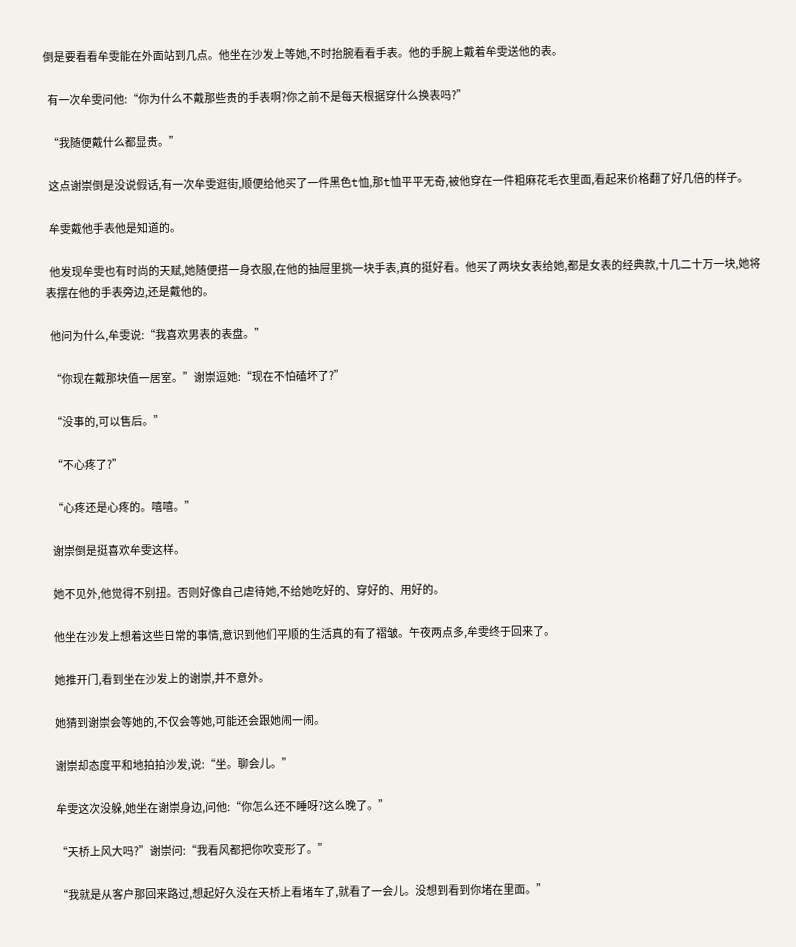倒是要看看牟雯能在外面站到几点。他坐在沙发上等她,不时抬腕看看手表。他的手腕上戴着牟雯送他的表。

  有一次牟雯问他:“你为什么不戴那些贵的手表啊?你之前不是每天根据穿什么换表吗?”

  “我随便戴什么都显贵。”

  这点谢崇倒是没说假话,有一次牟雯逛街,顺便给他买了一件黑色t恤,那t恤平平无奇,被他穿在一件粗麻花毛衣里面,看起来价格翻了好几倍的样子。

  牟雯戴他手表他是知道的。

  他发现牟雯也有时尚的天赋,她随便搭一身衣服,在他的抽屉里挑一块手表,真的挺好看。他买了两块女表给她,都是女表的经典款,十几二十万一块,她将表摆在他的手表旁边,还是戴他的。

  他问为什么,牟雯说:“我喜欢男表的表盘。”

  “你现在戴那块值一居室。”谢崇逗她:“现在不怕磕坏了?”

  “没事的,可以售后。”

  “不心疼了?”

  “心疼还是心疼的。嘻嘻。”

  谢崇倒是挺喜欢牟雯这样。

  她不见外,他觉得不别扭。否则好像自己虐待她,不给她吃好的、穿好的、用好的。

  他坐在沙发上想着这些日常的事情,意识到他们平顺的生活真的有了褶皱。午夜两点多,牟雯终于回来了。

  她推开门,看到坐在沙发上的谢崇,并不意外。

  她猜到谢崇会等她的,不仅会等她,可能还会跟她闹一闹。

  谢崇却态度平和地拍拍沙发,说:“坐。聊会儿。”

  牟雯这次没躲,她坐在谢崇身边,问他:“你怎么还不睡呀?这么晚了。”

  “天桥上风大吗?”谢崇问:“我看风都把你吹变形了。”

  “我就是从客户那回来路过,想起好久没在天桥上看堵车了,就看了一会儿。没想到看到你堵在里面。”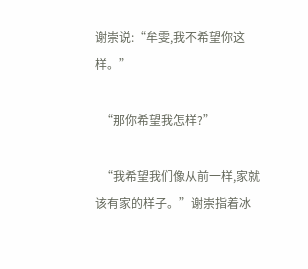谢崇说:“牟雯,我不希望你这样。”

  “那你希望我怎样?”

  “我希望我们像从前一样,家就该有家的样子。”谢崇指着冰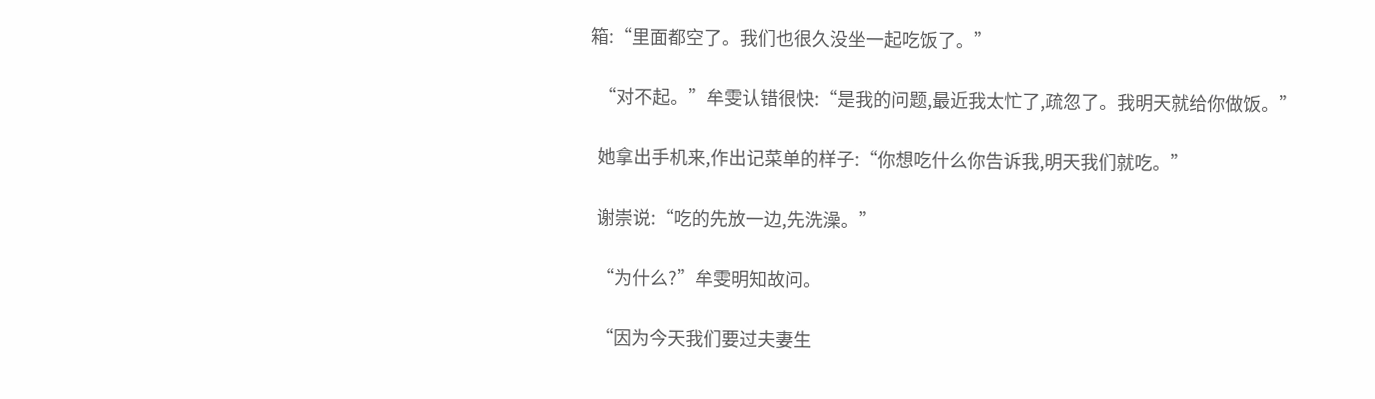箱:“里面都空了。我们也很久没坐一起吃饭了。”

  “对不起。”牟雯认错很快:“是我的问题,最近我太忙了,疏忽了。我明天就给你做饭。”

  她拿出手机来,作出记菜单的样子:“你想吃什么你告诉我,明天我们就吃。”

  谢崇说:“吃的先放一边,先洗澡。”

  “为什么?”牟雯明知故问。

  “因为今天我们要过夫妻生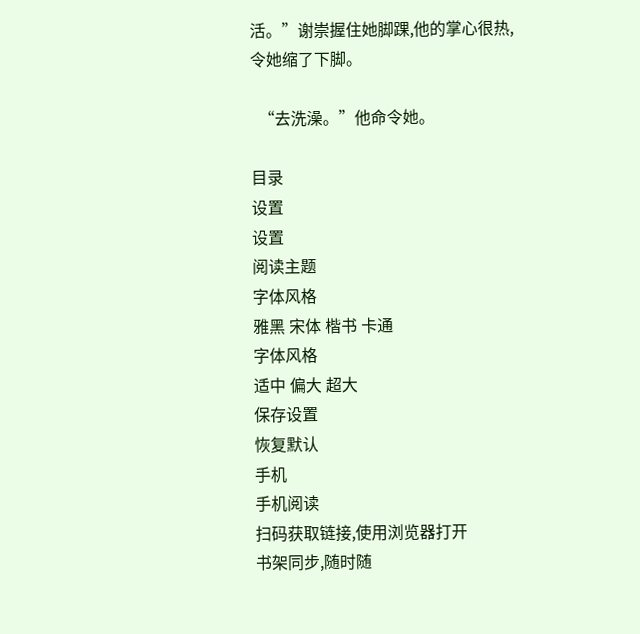活。”谢崇握住她脚踝,他的掌心很热,令她缩了下脚。

  “去洗澡。”他命令她。

目录
设置
设置
阅读主题
字体风格
雅黑 宋体 楷书 卡通
字体风格
适中 偏大 超大
保存设置
恢复默认
手机
手机阅读
扫码获取链接,使用浏览器打开
书架同步,随时随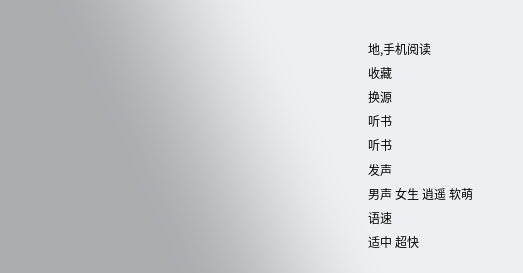地,手机阅读
收藏
换源
听书
听书
发声
男声 女生 逍遥 软萌
语速
适中 超快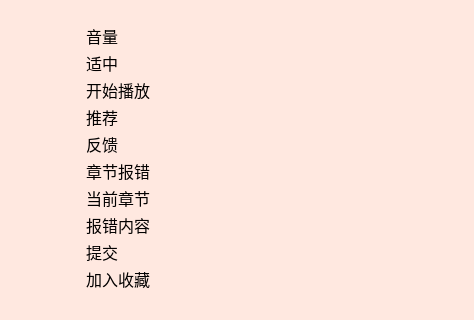音量
适中
开始播放
推荐
反馈
章节报错
当前章节
报错内容
提交
加入收藏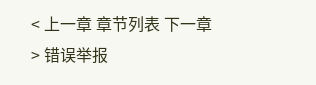< 上一章 章节列表 下一章 > 错误举报